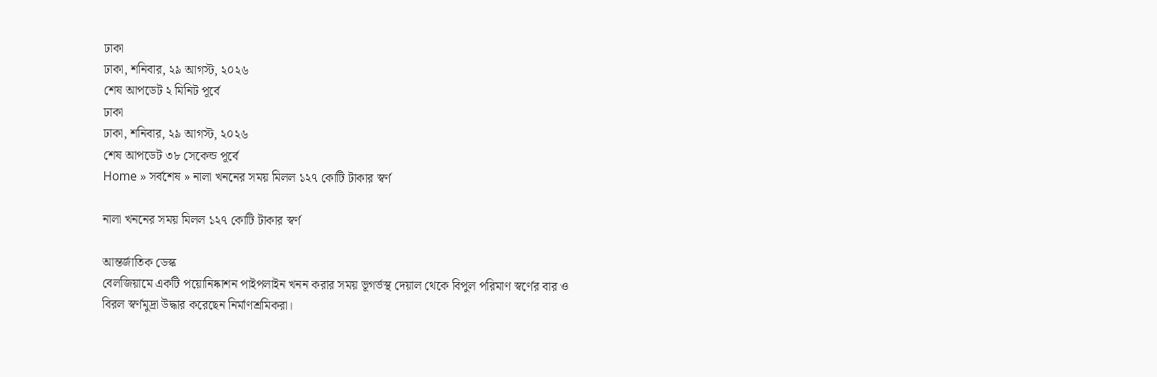ঢাকা
ঢাকা, শনিবার, ২৯ আগস্ট, ২০২৬
শেষ আপডেট ২ মিনিট পূর্বে
ঢাকা
ঢাকা, শনিবার, ২৯ আগস্ট, ২০২৬
শেষ আপডেট ৩৮ সেকেন্ড পূর্বে
Home » সর্বশেষ » নালা খননের সময় মিলল ১২৭ কোটি টাকার স্বর্ণ

নালা খননের সময় মিলল ১২৭ কোটি টাকার স্বর্ণ

আন্তর্জাতিক ডেস্ক
বেলজিয়ামে একটি পয়োনিষ্কাশন পাইপলাইন খনন করার সময় ভূগর্ভস্থ দেয়াল থেকে বিপুল পরিমাণ স্বর্ণের বার ও বিরল স্বর্ণমুদ্রা উদ্ধার করেছেন নির্মাণশ্রমিকরা।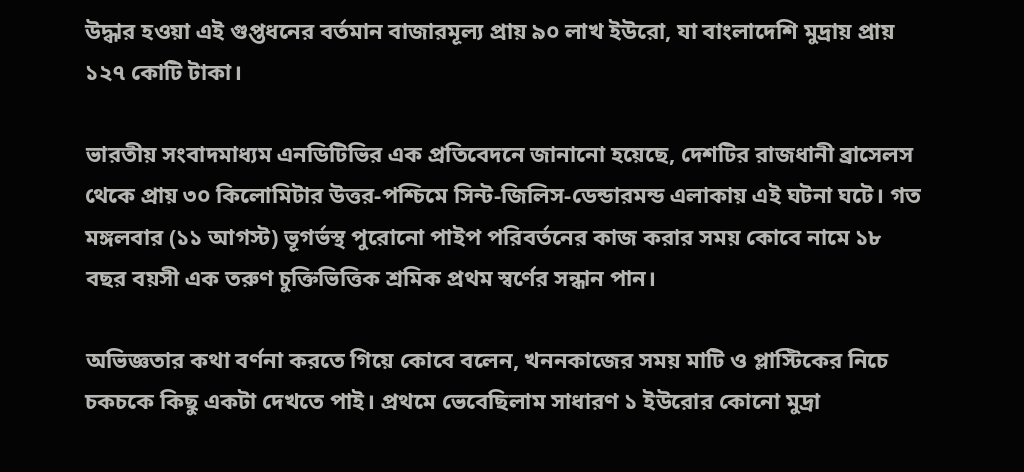উদ্ধার হওয়া এই গুপ্তধনের বর্তমান বাজারমূল্য প্রায় ৯০ লাখ ইউরো, যা বাংলাদেশি মুদ্রায় প্রায় ১২৭ কোটি টাকা।

ভারতীয় সংবাদমাধ্যম এনডিটিভির এক প্রতিবেদনে জানানো হয়েছে, দেশটির রাজধানী ব্রাসেলস থেকে প্রায় ৩০ কিলোমিটার উত্তর-পশ্চিমে সিন্ট-জিলিস-ডেন্ডারমন্ড এলাকায় এই ঘটনা ঘটে। গত মঙ্গলবার (১১ আগস্ট) ভূগর্ভস্থ পুরোনো পাইপ পরিবর্তনের কাজ করার সময় কোবে নামে ১৮ বছর বয়সী এক তরুণ চুক্তিভিত্তিক শ্রমিক প্রথম স্বর্ণের সন্ধান পান।

অভিজ্ঞতার কথা বর্ণনা করতে গিয়ে কোবে বলেন, খননকাজের সময় মাটি ও প্লাস্টিকের নিচে চকচকে কিছু একটা দেখতে পাই। প্রথমে ভেবেছিলাম সাধারণ ১ ইউরোর কোনো মুদ্রা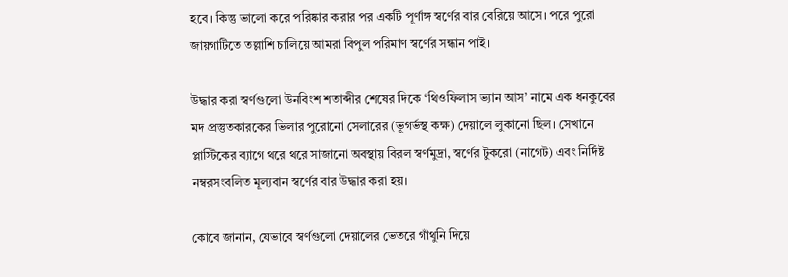হবে। কিন্তু ভালো করে পরিষ্কার করার পর একটি পূর্ণাঙ্গ স্বর্ণের বার বেরিয়ে আসে। পরে পুরো জায়গাটিতে তল্লাশি চালিয়ে আমরা বিপুল পরিমাণ স্বর্ণের সন্ধান পাই।

উদ্ধার করা স্বর্ণগুলো উনবিংশ শতাব্দীর শেষের দিকে ‘থিওফিলাস ভ্যান আস’ নামে এক ধনকুবের মদ প্রস্তুতকারকের ভিলার পুরোনো সেলারের (ভূগর্ভস্থ কক্ষ) দেয়ালে লুকানো ছিল। সেখানে প্লাস্টিকের ব্যাগে থরে থরে সাজানো অবস্থায় বিরল স্বর্ণমুদ্রা, স্বর্ণের টুকরো (নাগেট) এবং নির্দিষ্ট নম্বরসংবলিত মূল্যবান স্বর্ণের বার উদ্ধার করা হয়।

কোবে জানান, যেভাবে স্বর্ণগুলো দেয়ালের ভেতরে গাঁথুনি দিয়ে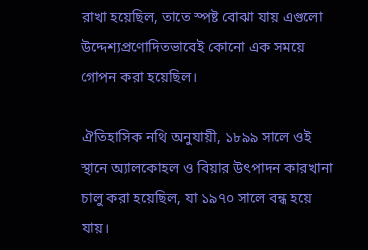রাখা হয়েছিল, তাতে স্পষ্ট বোঝা যায় এগুলো উদ্দেশ্যপ্রণোদিতভাবেই কোনো এক সময়ে গোপন করা হয়েছিল।

ঐতিহাসিক নথি অনুযায়ী, ১৮৯৯ সালে ওই স্থানে অ্যালকোহল ও বিয়ার উৎপাদন কারখানা চালু করা হয়েছিল, যা ১৯৭০ সালে বন্ধ হয়ে যায়।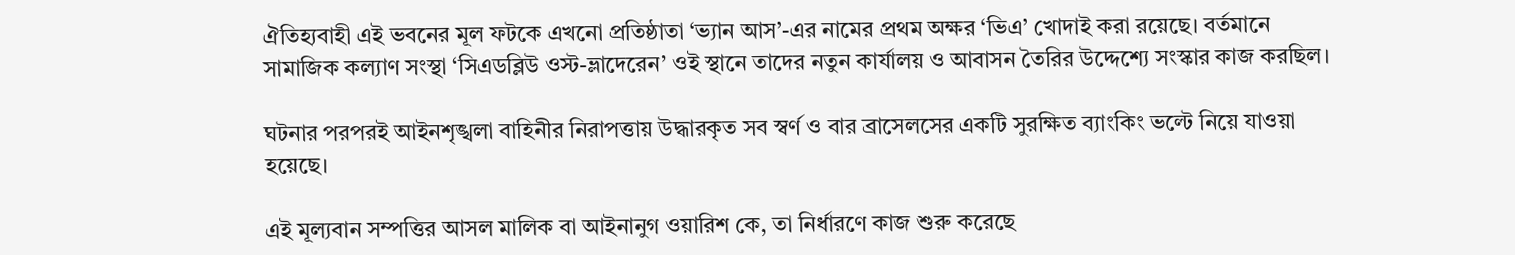ঐতিহ্যবাহী এই ভবনের মূল ফটকে এখনো প্রতিষ্ঠাতা ‘ভ্যান আস’-এর নামের প্রথম অক্ষর ‘ভিএ’ খোদাই করা রয়েছে। বর্তমানে সামাজিক কল্যাণ সংস্থা ‘সিএডব্লিউ ওস্ট-ভ্লাদেরেন’ ওই স্থানে তাদের নতুন কার্যালয় ও আবাসন তৈরির উদ্দেশ্যে সংস্কার কাজ করছিল।

ঘটনার পরপরই আইনশৃঙ্খলা বাহিনীর নিরাপত্তায় উদ্ধারকৃত সব স্বর্ণ ও বার ব্রাসেলসের একটি সুরক্ষিত ব্যাংকিং ভল্টে নিয়ে যাওয়া হয়েছে।

এই মূল্যবান সম্পত্তির আসল মালিক বা আইনানুগ ওয়ারিশ কে, তা নির্ধারণে কাজ শুরু করেছে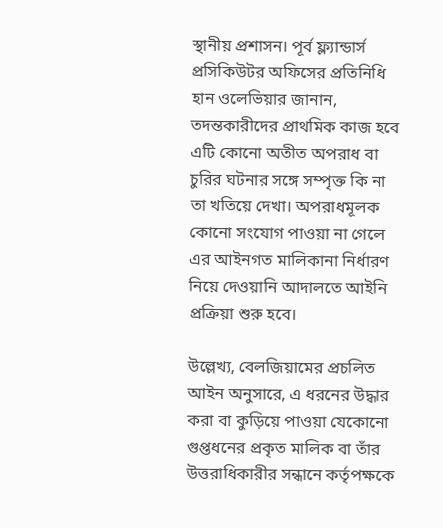স্থানীয় প্রশাসন। পূর্ব ফ্ল্যান্ডার্স প্রসিকিউটর অফিসের প্রতিনিধি হান ওলেভিয়ার জানান, তদন্তকারীদের প্রাথমিক কাজ হবে এটি কোনো অতীত অপরাধ বা চুরির ঘটনার সঙ্গে সম্পৃক্ত কি না তা খতিয়ে দেখা। অপরাধমূলক কোনো সংযোগ পাওয়া না গেলে এর আইনগত মালিকানা নির্ধারণ নিয়ে দেওয়ানি আদালতে আইনি প্রক্রিয়া শুরু হবে।

উল্লেখ্য, বেলজিয়ামের প্রচলিত আইন অনুসারে, এ ধরনের উদ্ধার করা বা কুড়িয়ে পাওয়া যেকোনো গুপ্তধনের প্রকৃত মালিক বা তাঁর উত্তরাধিকারীর সন্ধানে কর্তৃপক্ষকে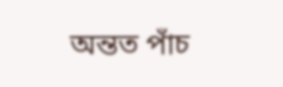অন্তত পাঁচ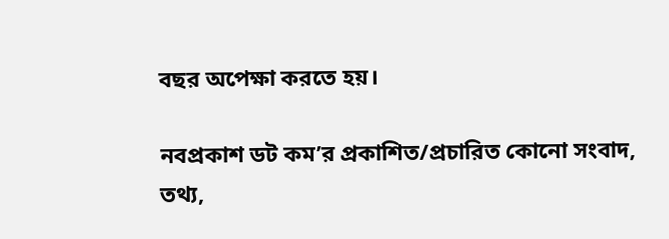বছর অপেক্ষা করতে হয়।

নবপ্রকাশ ডট কম’র প্রকাশিত/প্রচারিত কোনো সংবাদ, তথ্য,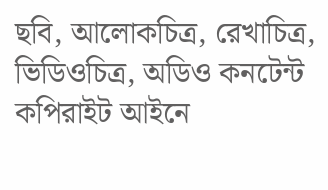ছবি, আলোকচিত্র, রেখাচিত্র, ভিডিওচিত্র, অডিও কনটেন্ট কপিরাইট আইনে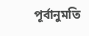পূর্বানুমতি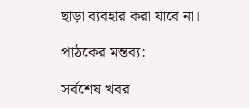ছাড়া ব্যবহার করা যাবে না।

পাঠকের মন্তব্য:

সর্বশেষ খবর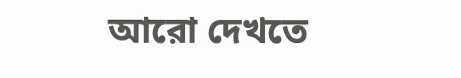আরো দেখতে